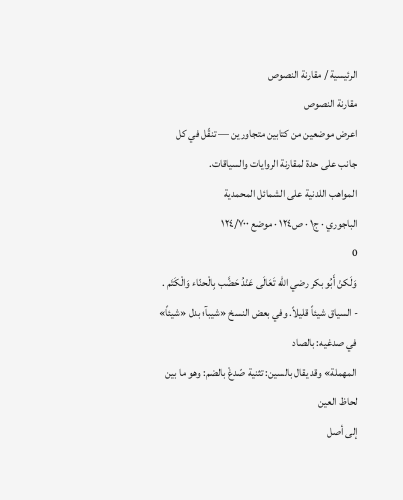الرئيسية / مقارنة النصوص
مقارنة النصوص
اعرض موضعين من كتابين متجاورين — تنقّل في كل جانب على حدة لمقارنة الروايات والسياقات.
المواهب اللدنية على الشمائل المحمدية
الباجوري · ج١ · ص١٢٤ · موضع ١٢٤/٧٠٠
0
وَلَكنْ أَبُو بكر رضي الله تَعَالَى عَنْدُ حَضَّب بِالْحنّاء وَالْكَتَم .
- السياق شيئاً قليلاً. وفي بعض النسخ «شيبآ؛ بدل «شيئاً» في صدغيه: بالصاد
المهملة» وقد يقال بالسين: تثنية صّدغْ بالضم: وهو ما بين لحاظ العين
إلى أصل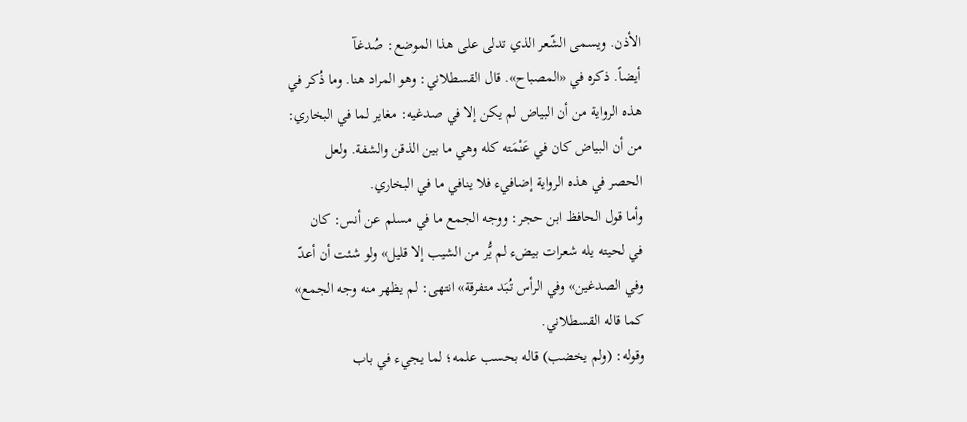الأذن. ويسمى الشّعر الذي تدلى على هذا الموضع: صُدغآ
أيضاً. ذكره في «المصباح». قال القسطلاني: وهو المراد هنا. وما ذُكر في
هذه الرواية من أن البياض لم يكن إلا في صدغيه: مغاير لما في البخاري:
من أن البياض كان في عَنْمَته كله وهي ما بين الذقن والشفة. ولعل
الحصر في هذه الرواية إضافيء فلا ينافي ما في البخاري.
وأما قول الحافظ ابن حجر: ووجه الجمع ما في مسلم عن أنس: كان
في لحيته يله شعرات بيضء لم يُّر من الشيب إلا قليل» ولو شئت أن أعدّ
وفي الصدغين» وفي الرأس تُبَد متفرقة» انتهى: لم يظهر منه وجه الجمع»
كما قاله القسطلاني.
وقوله: (ولم يخضب) قاله بحسب علمه؛ لما يجيء في باب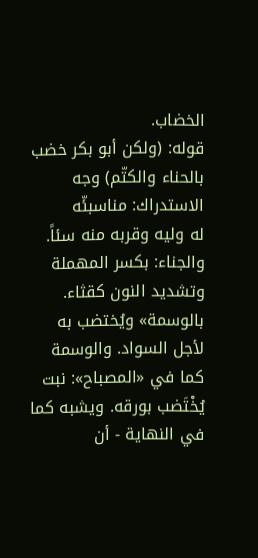الخضاب.
قوله: (ولكن أبو بكر خضب بالحناء والكتّم) وجه الاستدراك: مناسبئّه
له وليه وقربه منه سئاً. والجناء: بكسر المهملة وتشديد النون كقثاء.
بالوسمة» ويُختضب به لأجل السواد. والوسمة كما في «المصباح»: نبت
يُخْتَضب بورقه. ويشبه كما في النهاية - أن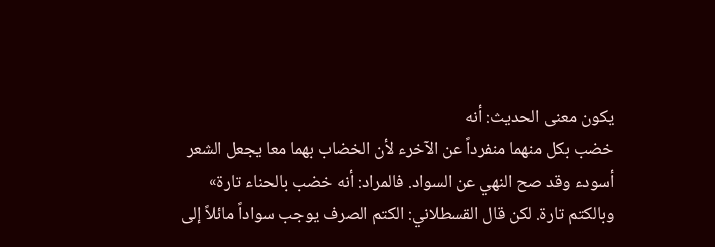يكون معنى الحديث: أنه
خضب بكل منهما منفرداً عن الآخرء لأن الخضاب بهما معا يجعل الشعر
أسودء وقد صح النهي عن السواد. فالمراد: أنه خضب بالحناء تارة»
وبالكتم تارة. لكن قال القسطلاني: الكتم الصرف يوجب سواداً مائلاً إلى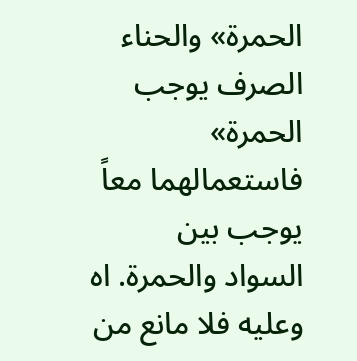الحمرة» والحناء الصرف يوجب الحمرة» فاستعمالهما معاً يوجب بين
السواد والحمرة. اه وعليه فلا مانع من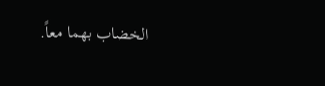الخضاب بهما معاً.